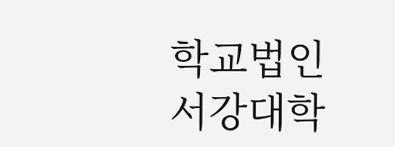학교법인 서강대학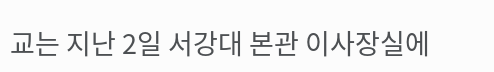교는 지난 2일 서강대 본관 이사장실에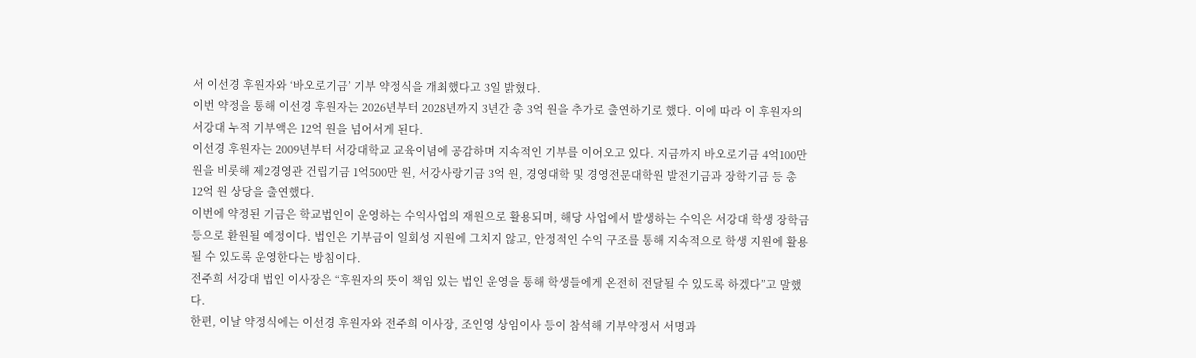서 이선경 후원자와 ‘바오로기금’ 기부 약정식을 개최했다고 3일 밝혔다.
이번 약정을 통해 이선경 후원자는 2026년부터 2028년까지 3년간 총 3억 원을 추가로 출연하기로 했다. 이에 따라 이 후원자의 서강대 누적 기부액은 12억 원을 넘어서게 된다.
이선경 후원자는 2009년부터 서강대학교 교육이념에 공감하며 지속적인 기부를 이어오고 있다. 지금까지 바오로기금 4억100만 원을 비롯해 제2경영관 건립기금 1억500만 원, 서강사랑기금 3억 원, 경영대학 및 경영전문대학원 발전기금과 장학기금 등 총 12억 원 상당을 출연했다.
이번에 약정된 기금은 학교법인이 운영하는 수익사업의 재원으로 활용되며, 해당 사업에서 발생하는 수익은 서강대 학생 장학금 등으로 환원될 예정이다. 법인은 기부금이 일회성 지원에 그치지 않고, 안정적인 수익 구조를 통해 지속적으로 학생 지원에 활용될 수 있도록 운영한다는 방침이다.
전주희 서강대 법인 이사장은 “후원자의 뜻이 책임 있는 법인 운영을 통해 학생들에게 온전히 전달될 수 있도록 하겠다”고 말했다.
한편, 이날 약정식에는 이선경 후원자와 전주희 이사장, 조인영 상임이사 등이 참석해 기부약정서 서명과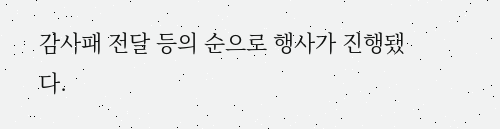감사패 전달 등의 순으로 행사가 진행됐다.